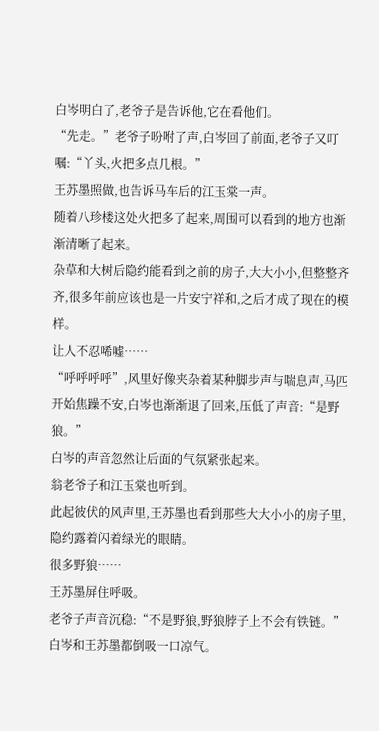白岑明白了,老爷子是告诉他,它在看他们。
“先走。”老爷子吩咐了声,白岑回了前面,老爷子又叮嘱:“丫头,火把多点几根。”
王苏墨照做,也告诉马车后的江玉棠一声。
随着八珍楼这处火把多了起来,周围可以看到的地方也渐渐清晰了起来。
杂草和大树后隐约能看到之前的房子,大大小小,但整整齐齐,很多年前应该也是一片安宁祥和,之后才成了现在的模样。
让人不忍唏嘘……
“呼呼呼呼”,风里好像夹杂着某种脚步声与喘息声,马匹开始焦躁不安,白岑也渐渐退了回来,压低了声音:“是野狼。”
白岑的声音忽然让后面的气氛紧张起来。
翁老爷子和江玉棠也听到。
此起彼伏的风声里,王苏墨也看到那些大大小小的房子里,隐约露着闪着绿光的眼睛。
很多野狼……
王苏墨屏住呼吸。
老爷子声音沉稳:“不是野狼,野狼脖子上不会有铁链。”
白岑和王苏墨都倒吸一口凉气。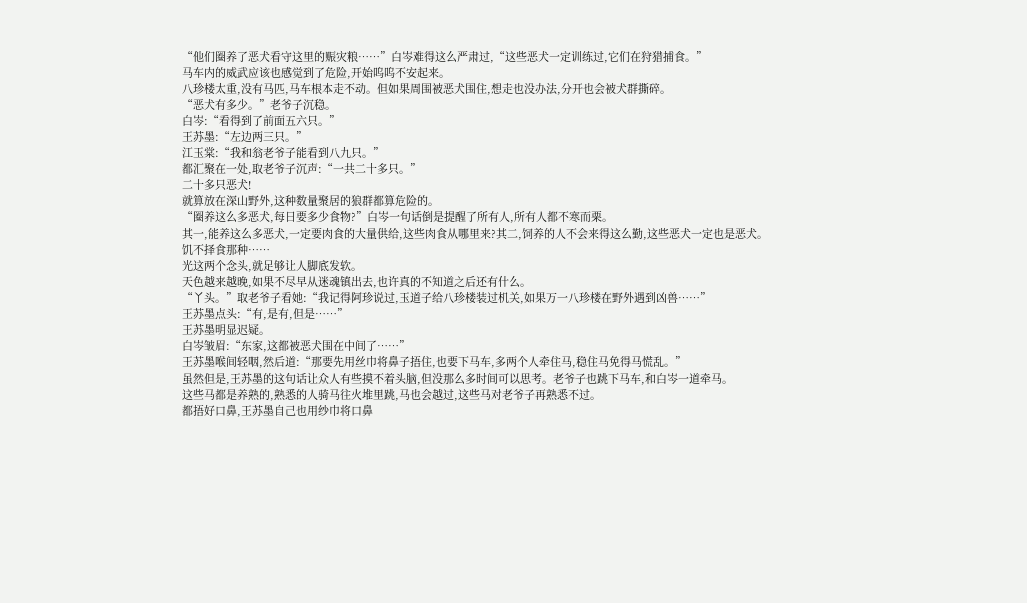“他们圈养了恶犬看守这里的赈灾粮……”白岑难得这么严肃过,“这些恶犬一定训练过,它们在狩猎捕食。”
马车内的威武应该也感觉到了危险,开始呜呜不安起来。
八珍楼太重,没有马匹,马车根本走不动。但如果周围被恶犬围住,想走也没办法,分开也会被犬群撕碎。
“恶犬有多少。”老爷子沉稳。
白岑:“看得到了前面五六只。”
王苏墨:“左边两三只。”
江玉棠:“我和翁老爷子能看到八九只。”
都汇聚在一处,取老爷子沉声:“一共二十多只。”
二十多只恶犬!
就算放在深山野外,这种数量聚居的狼群都算危险的。
“圈养这么多恶犬,每日要多少食物?”白岑一句话倒是提醒了所有人,所有人都不寒而栗。
其一,能养这么多恶犬,一定要肉食的大量供给,这些肉食从哪里来?其二,饲养的人不会来得这么勤,这些恶犬一定也是恶犬。
饥不择食那种……
光这两个念头,就足够让人脚底发软。
天色越来越晚,如果不尽早从迷魂镇出去,也许真的不知道之后还有什么。
“丫头。”取老爷子看她:“我记得阿珍说过,玉道子给八珍楼装过机关,如果万一八珍楼在野外遇到凶兽……”
王苏墨点头:“有,是有,但是……”
王苏墨明显迟疑。
白岑皱眉:“东家,这都被恶犬围在中间了……”
王苏墨喉间轻咽,然后道:“那要先用丝巾将鼻子捂住,也要下马车,多两个人牵住马,稳住马免得马慌乱。”
虽然但是,王苏墨的这句话让众人有些摸不着头脑,但没那么多时间可以思考。老爷子也跳下马车,和白岑一道牵马。
这些马都是养熟的,熟悉的人骑马往火堆里跳,马也会越过,这些马对老爷子再熟悉不过。
都捂好口鼻,王苏墨自己也用纱巾将口鼻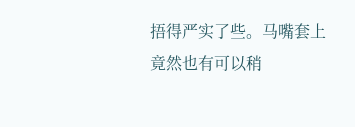捂得严实了些。马嘴套上竟然也有可以稍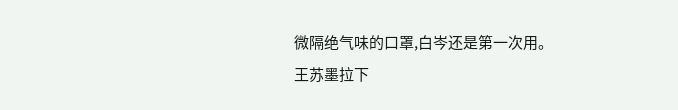微隔绝气味的口罩,白岑还是第一次用。
王苏墨拉下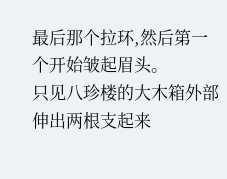最后那个拉环,然后第一个开始皱起眉头。
只见八珍楼的大木箱外部伸出两根支起来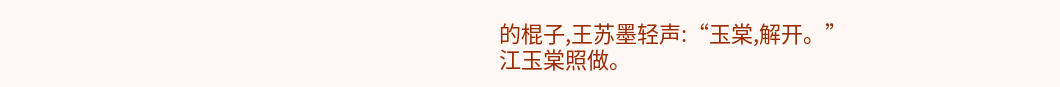的棍子,王苏墨轻声:“玉棠,解开。”
江玉棠照做。